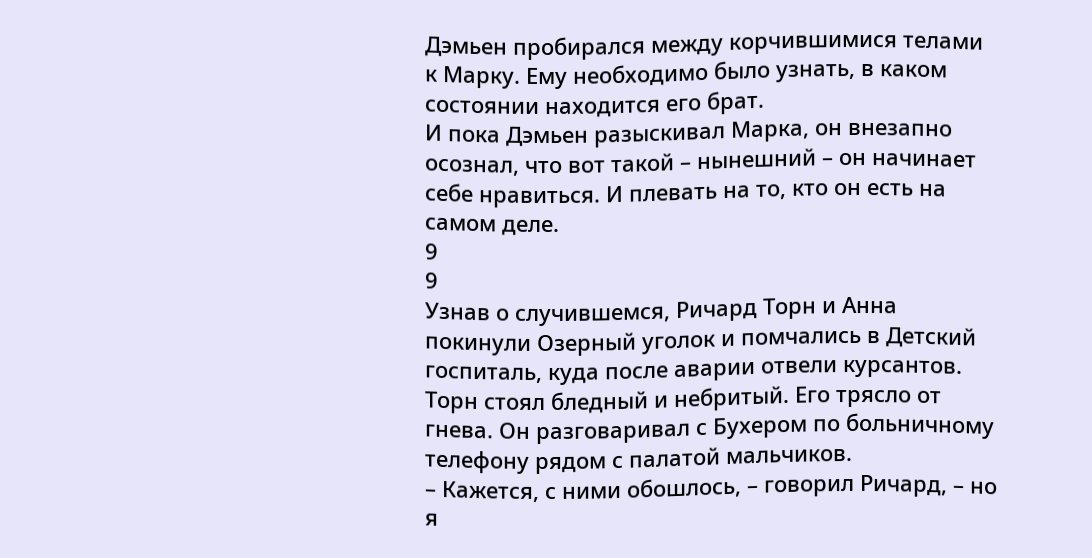Дэмьен пробирался между корчившимися телами к Марку. Ему необходимо было узнать, в каком состоянии находится его брат.
И пока Дэмьен разыскивал Марка, он внезапно осознал, что вот такой – нынешний – он начинает себе нравиться. И плевать на то, кто он есть на самом деле.
9
9
Узнав о случившемся, Ричард Торн и Анна покинули Озерный уголок и помчались в Детский госпиталь, куда после аварии отвели курсантов.
Торн стоял бледный и небритый. Его трясло от гнева. Он разговаривал с Бухером по больничному телефону рядом с палатой мальчиков.
– Кажется, с ними обошлось, – говорил Ричард, – но я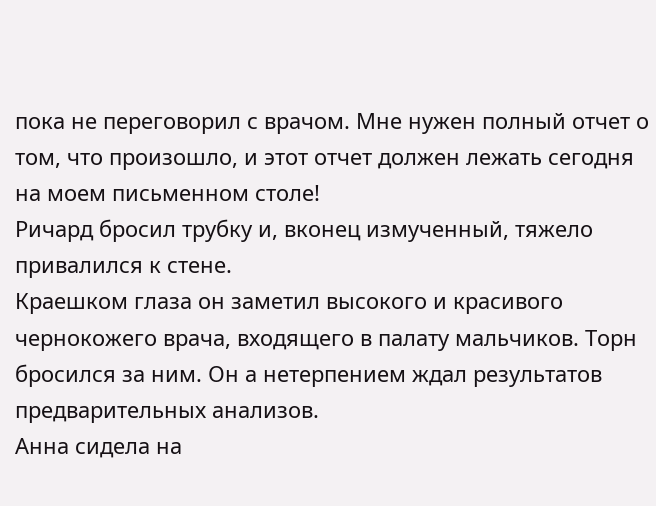пока не переговорил с врачом. Мне нужен полный отчет о том, что произошло, и этот отчет должен лежать сегодня на моем письменном столе!
Ричард бросил трубку и, вконец измученный, тяжело привалился к стене.
Краешком глаза он заметил высокого и красивого чернокожего врача, входящего в палату мальчиков. Торн бросился за ним. Он а нетерпением ждал результатов предварительных анализов.
Анна сидела на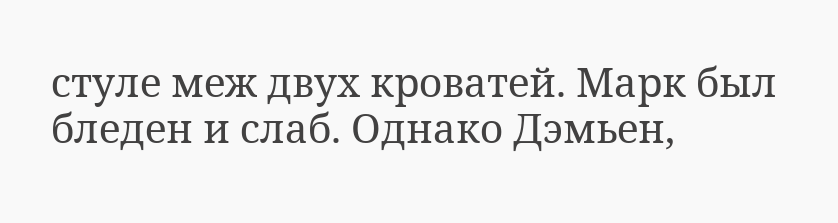стуле меж двух кроватей. Марк был бледен и слаб. Однако Дэмьен,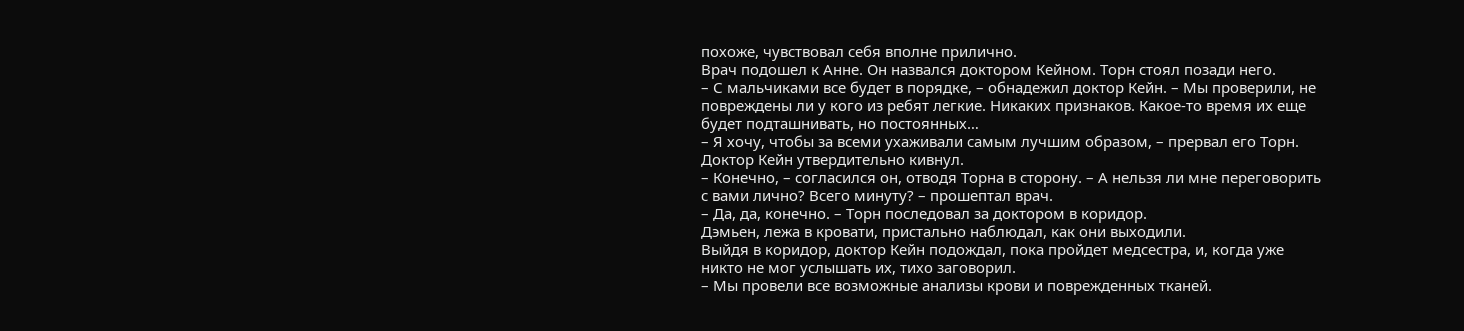похоже, чувствовал себя вполне прилично.
Врач подошел к Анне. Он назвался доктором Кейном. Торн стоял позади него.
– С мальчиками все будет в порядке, – обнадежил доктор Кейн. – Мы проверили, не повреждены ли у кого из ребят легкие. Никаких признаков. Какое-то время их еще будет подташнивать, но постоянных…
– Я хочу, чтобы за всеми ухаживали самым лучшим образом, – прервал его Торн.
Доктор Кейн утвердительно кивнул.
– Конечно, – согласился он, отводя Торна в сторону. – А нельзя ли мне переговорить с вами лично? Всего минуту? – прошептал врач.
– Да, да, конечно. – Торн последовал за доктором в коридор.
Дэмьен, лежа в кровати, пристально наблюдал, как они выходили.
Выйдя в коридор, доктор Кейн подождал, пока пройдет медсестра, и, когда уже никто не мог услышать их, тихо заговорил.
– Мы провели все возможные анализы крови и поврежденных тканей.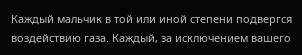Каждый мальчик в той или иной степени подвергся воздействию газа. Каждый, за исключением вашего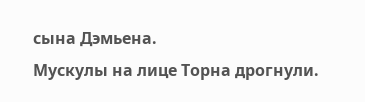сына Дэмьена.
Мускулы на лице Торна дрогнули.